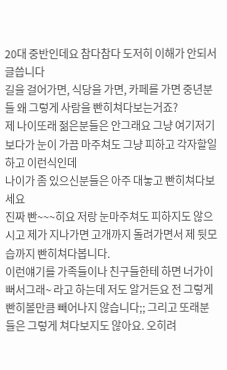20대 중반인데요 참다참다 도저히 이해가 안되서 글씁니다
길을 걸어가면, 식당을 가면, 카페를 가면 중년분들 왜 그렇게 사람을 빤히쳐다보는거죠?
제 나이또래 젊은분들은 안그래요 그냥 여기저기보다가 눈이 가끔 마주쳐도 그냥 피하고 각자할일하고 이런식인데
나이가 좀 있으신분들은 아주 대놓고 빤히쳐다보세요
진짜 빤~~~히요 저랑 눈마주쳐도 피하지도 않으시고 제가 지나가면 고개까지 돌려가면서 제 뒷모습까지 빤히쳐다봅니다.
이런얘기를 가족들이나 친구들한테 하면 너가이뻐서그래~ 라고 하는데 저도 알거든요 전 그렇게 빤히볼만큼 빼어나지 않습니다;; 그리고 또래분들은 그렇게 쳐다보지도 않아요. 오히려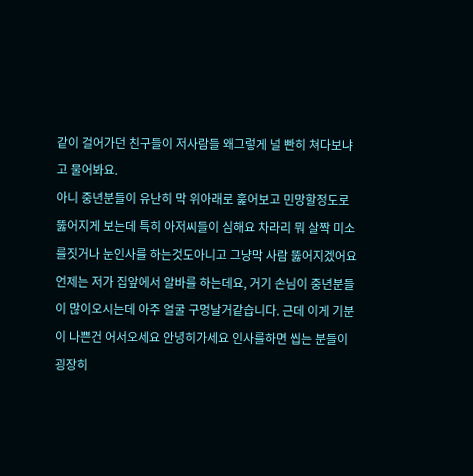같이 걸어가던 친구들이 저사람들 왜그렇게 널 빤히 쳐다보냐고 물어봐요.
아니 중년분들이 유난히 막 위아래로 훑어보고 민망할정도로 뚫어지게 보는데 특히 아저씨들이 심해요 차라리 뭐 살짝 미소를짓거나 눈인사를 하는것도아니고 그냥막 사람 뚫어지겠어요
언제는 저가 집앞에서 알바를 하는데요, 거기 손님이 중년분들이 많이오시는데 아주 얼굴 구멍날거같습니다. 근데 이게 기분이 나쁜건 어서오세요 안녕히가세요 인사를하면 씹는 분들이 굉장히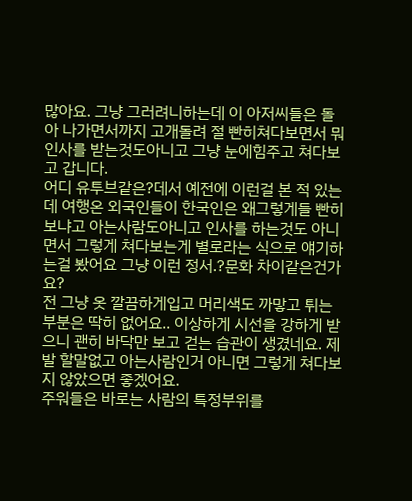많아요. 그냥 그러려니하는데 이 아저씨들은 돌아 나가면서까지 고개돌려 절 빤히쳐다보면서 뭐 인사를 받는것도아니고 그냥 눈에힘주고 쳐다보고 갑니다.
어디 유투브같은?데서 예전에 이런걸 본 적 있는 데 여행온 외국인들이 한국인은 왜그렇게들 빤히 보냐고 아는사람도아니고 인사를 하는것도 아니면서 그렇게 쳐다보는게 별로라는 식으로 얘기하는걸 봤어요 그냥 이런 정서.?문화 차이같은건가요?
전 그냥 옷 깔끔하게입고 머리색도 까맣고 튀는부분은 딱히 없어요.. 이상하게 시선을 강하게 받으니 괜히 바닥만 보고 걷는 습관이 생겼네요. 제발 할말없고 아는사람인거 아니면 그렇게 쳐다보지 않았으면 좋겠어요.
주워들은 바로는 사람의 특정부위를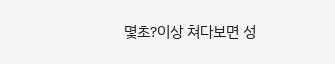몇초?이상 쳐다보면 성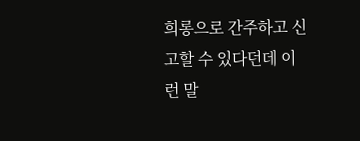희롱으로 간주하고 신고할 수 있다던데 이런 말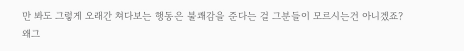만 봐도 그렇게 오래간 쳐다보는 행동은 불쾌감을 준다는 걸 그분들이 모르시는건 아니겠죠?
왜그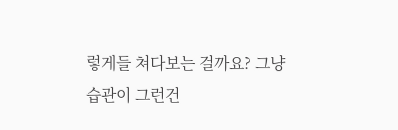렇게들 쳐다보는 걸까요? 그냥 습관이 그런건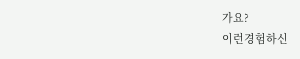가요?
이런경험하신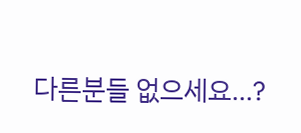다른분들 없으세요...?